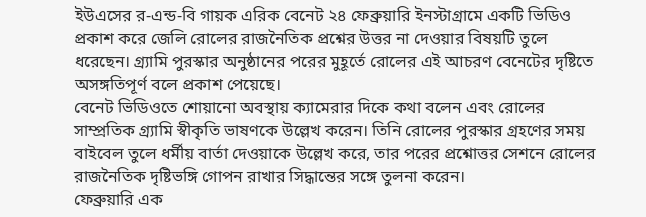ইউএসের র‑এন্ড‑বি গায়ক এরিক বেনেট ২৪ ফেব্রুয়ারি ইনস্টাগ্রামে একটি ভিডিও প্রকাশ করে জেলি রোলের রাজনৈতিক প্রশ্নের উত্তর না দেওয়ার বিষয়টি তুলে ধরেছেন। গ্র্যামি পুরস্কার অনুষ্ঠানের পরের মুহূর্তে রোলের এই আচরণ বেনেটের দৃষ্টিতে অসঙ্গতিপূর্ণ বলে প্রকাশ পেয়েছে।
বেনেট ভিডিওতে শোয়ানো অবস্থায় ক্যামেরার দিকে কথা বলেন এবং রোলের সাম্প্রতিক গ্র্যামি স্বীকৃতি ভাষণকে উল্লেখ করেন। তিনি রোলের পুরস্কার গ্রহণের সময় বাইবেল তুলে ধর্মীয় বার্তা দেওয়াকে উল্লেখ করে, তার পরের প্রশ্নোত্তর সেশনে রোলের রাজনৈতিক দৃষ্টিভঙ্গি গোপন রাখার সিদ্ধান্তের সঙ্গে তুলনা করেন।
ফেব্রুয়ারি এক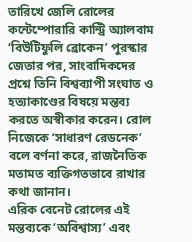তারিখে জেলি রোলের কন্টেম্পোরারি কান্ট্রি অ্যালবাম ‘বিউটিফুলি ব্রোকেন’ পুরস্কার জেতার পর, সাংবাদিকদের প্রশ্নে তিনি বিশ্বব্যাপী সংঘাত ও হত্যাকাণ্ডের বিষয়ে মন্তব্য করতে অস্বীকার করেন। রোল নিজেকে ‘সাধারণ রেডনেক’ বলে বর্ণনা করে, রাজনৈতিক মতামত ব্যক্তিগতভাবে রাখার কথা জানান।
এরিক বেনেট রোলের এই মন্তব্যকে ‘অবিশ্বাস্য’ এবং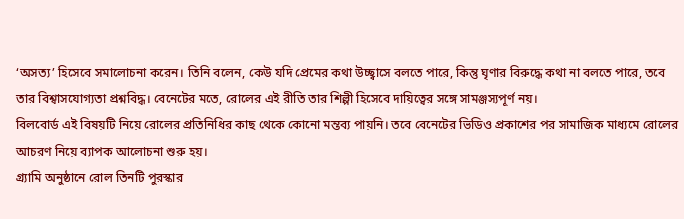‘অসত্য’ হিসেবে সমালোচনা করেন। তিনি বলেন, কেউ যদি প্রেমের কথা উচ্ছ্বাসে বলতে পারে, কিন্তু ঘৃণার বিরুদ্ধে কথা না বলতে পারে, তবে তার বিশ্বাসযোগ্যতা প্রশ্নবিদ্ধ। বেনেটের মতে, রোলের এই রীতি তার শিল্পী হিসেবে দায়িত্বের সঙ্গে সামঞ্জস্যপূর্ণ নয়।
বিলবোর্ড এই বিষয়টি নিয়ে রোলের প্রতিনিধির কাছ থেকে কোনো মন্তব্য পায়নি। তবে বেনেটের ভিডিও প্রকাশের পর সামাজিক মাধ্যমে রোলের আচরণ নিয়ে ব্যাপক আলোচনা শুরু হয়।
গ্র্যামি অনুষ্ঠানে রোল তিনটি পুরস্কার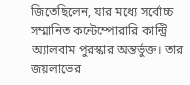জিতেছিলেন, যার মধ্যে সর্বোচ্চ সম্মানিত কন্টেম্পোরারি কান্ট্রি অ্যালবাম পুরস্কার অন্তর্ভুক্ত। তার জয়লাভের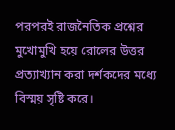পরপরই রাজনৈতিক প্রশ্নের মুখোমুখি হয়ে রোলের উত্তর প্রত্যাখ্যান করা দর্শকদের মধ্যে বিস্ময় সৃষ্টি করে।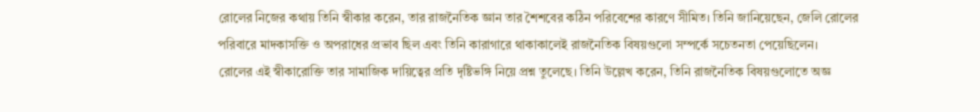রোলের নিজের কথায় তিনি স্বীকার করেন, তার রাজনৈতিক জ্ঞান তার শৈশবের কঠিন পরিবেশের কারণে সীমিত। তিনি জানিয়েছেন, জেলি রোলের পরিবারে মাদকাসক্তি ও অপরাধের প্রভাব ছিল এবং তিনি কারাগারে থাকাকালেই রাজনৈতিক বিষয়গুলো সম্পর্কে সচেতনতা পেয়েছিলেন।
রোলের এই স্বীকারোক্তি তার সামাজিক দায়িত্বের প্রতি দৃষ্টিভঙ্গি নিয়ে প্রশ্ন তুলেছে। তিনি উল্লেখ করেন, তিনি রাজনৈতিক বিষয়গুলোতে অজ্ঞ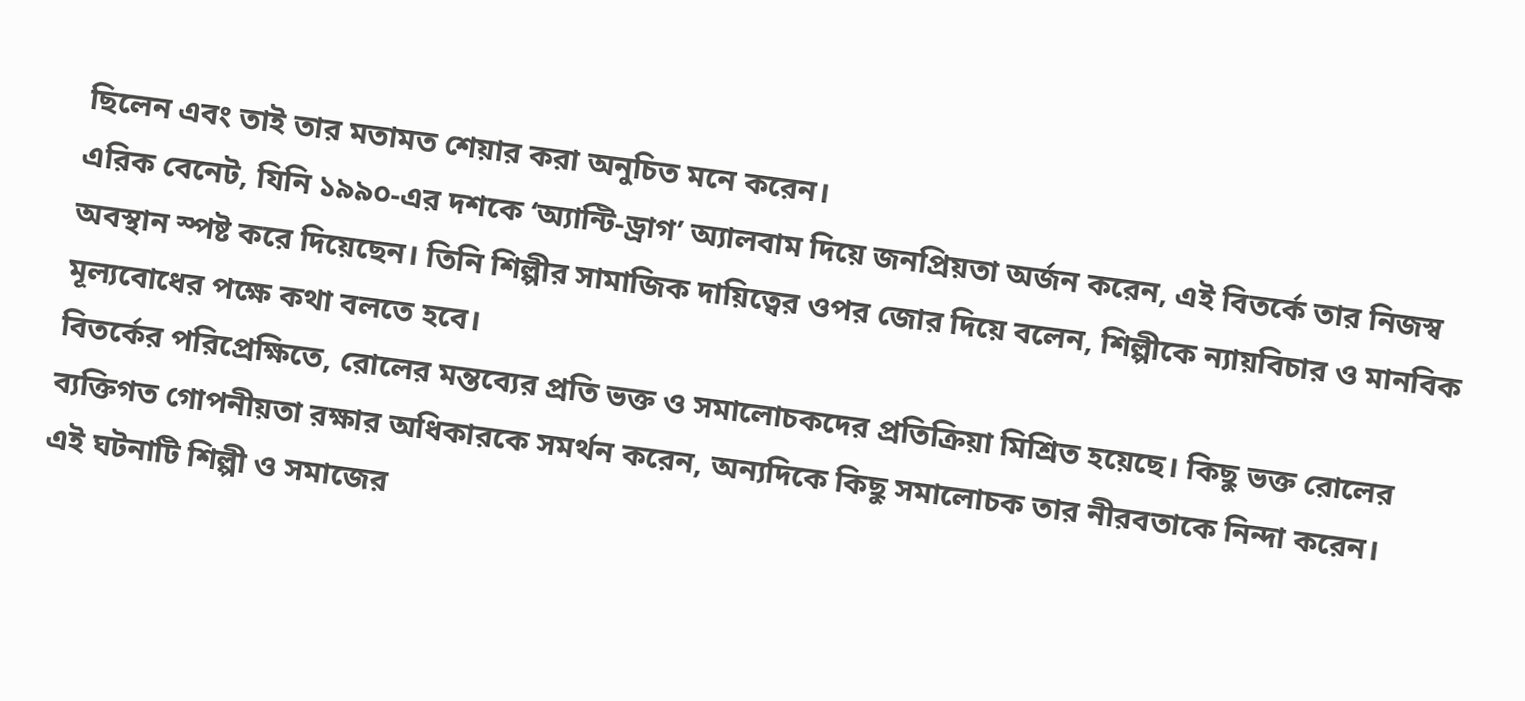ছিলেন এবং তাই তার মতামত শেয়ার করা অনুচিত মনে করেন।
এরিক বেনেট, যিনি ১৯৯০-এর দশকে ‘অ্যান্টি‑ড্রাগ’ অ্যালবাম দিয়ে জনপ্রিয়তা অর্জন করেন, এই বিতর্কে তার নিজস্ব অবস্থান স্পষ্ট করে দিয়েছেন। তিনি শিল্পীর সামাজিক দায়িত্বের ওপর জোর দিয়ে বলেন, শিল্পীকে ন্যায়বিচার ও মানবিক মূল্যবোধের পক্ষে কথা বলতে হবে।
বিতর্কের পরিপ্রেক্ষিতে, রোলের মন্তব্যের প্রতি ভক্ত ও সমালোচকদের প্রতিক্রিয়া মিশ্রিত হয়েছে। কিছু ভক্ত রোলের ব্যক্তিগত গোপনীয়তা রক্ষার অধিকারকে সমর্থন করেন, অন্যদিকে কিছু সমালোচক তার নীরবতাকে নিন্দা করেন।
এই ঘটনাটি শিল্পী ও সমাজের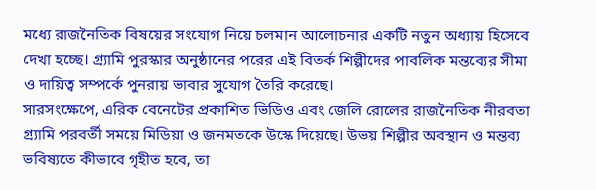মধ্যে রাজনৈতিক বিষয়ের সংযোগ নিয়ে চলমান আলোচনার একটি নতুন অধ্যায় হিসেবে দেখা হচ্ছে। গ্র্যামি পুরস্কার অনুষ্ঠানের পরের এই বিতর্ক শিল্পীদের পাবলিক মন্তব্যের সীমা ও দায়িত্ব সম্পর্কে পুনরায় ভাবার সুযোগ তৈরি করেছে।
সারসংক্ষেপে, এরিক বেনেটের প্রকাশিত ভিডিও এবং জেলি রোলের রাজনৈতিক নীরবতা গ্র্যামি পরবর্তী সময়ে মিডিয়া ও জনমতকে উস্কে দিয়েছে। উভয় শিল্পীর অবস্থান ও মন্তব্য ভবিষ্যতে কীভাবে গৃহীত হবে, তা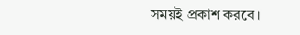সময়ই প্রকাশ করবে।